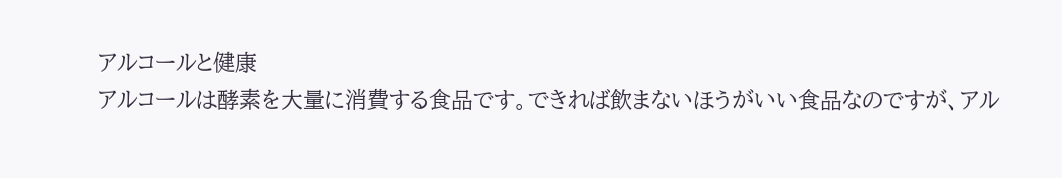アルコールと健康
アルコールは酵素を大量に消費する食品です。できれば飲まないほうがいい食品なのですが、アル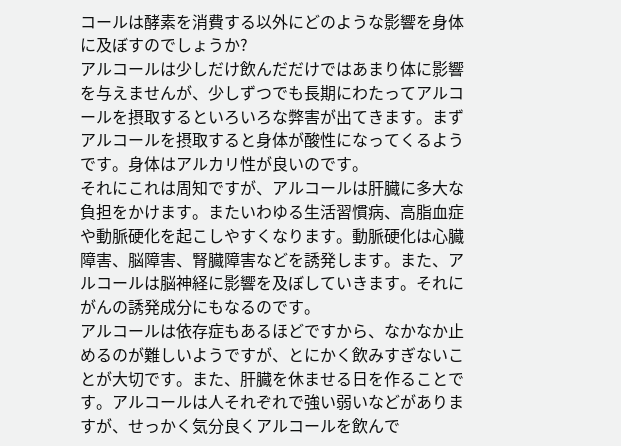コールは酵素を消費する以外にどのような影響を身体に及ぼすのでしょうか?
アルコールは少しだけ飲んだだけではあまり体に影響を与えませんが、少しずつでも長期にわたってアルコールを摂取するといろいろな弊害が出てきます。まずアルコールを摂取すると身体が酸性になってくるようです。身体はアルカリ性が良いのです。
それにこれは周知ですが、アルコールは肝臓に多大な負担をかけます。またいわゆる生活習慣病、高脂血症や動脈硬化を起こしやすくなります。動脈硬化は心臓障害、脳障害、腎臓障害などを誘発します。また、アルコールは脳神経に影響を及ぼしていきます。それにがんの誘発成分にもなるのです。
アルコールは依存症もあるほどですから、なかなか止めるのが難しいようですが、とにかく飲みすぎないことが大切です。また、肝臓を休ませる日を作ることです。アルコールは人それぞれで強い弱いなどがありますが、せっかく気分良くアルコールを飲んで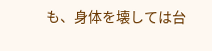も、身体を壊しては台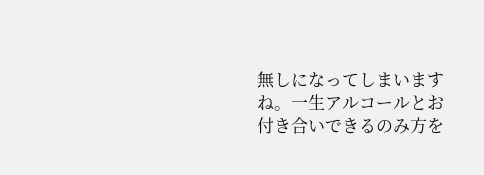無しになってしまいますね。一生アルコールとお付き合いできるのみ方を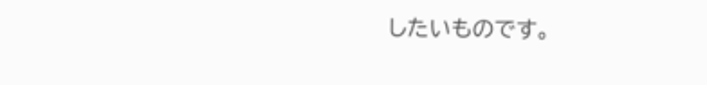したいものです。